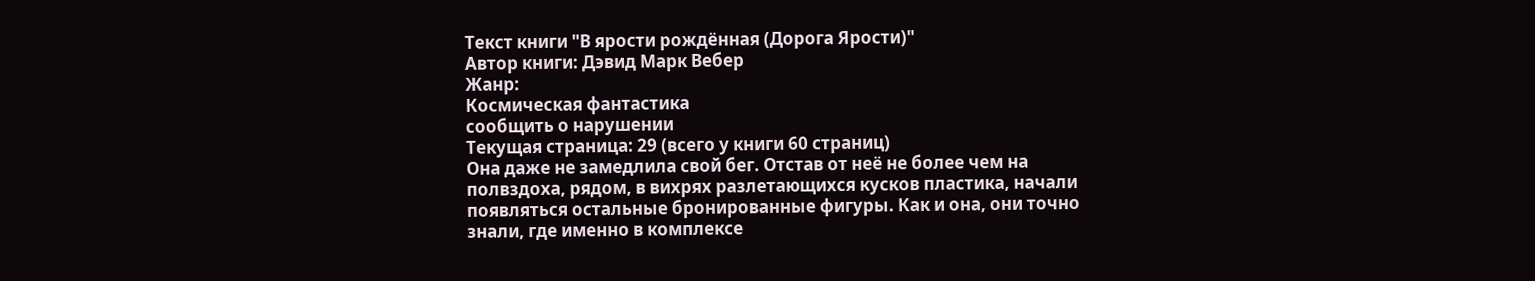Текст книги "В ярости рождённая (Дорога Ярости)"
Автор книги: Дэвид Марк Вебер
Жанр:
Космическая фантастика
сообщить о нарушении
Текущая страница: 29 (всего у книги 60 страниц)
Она даже не замедлила свой бег. Отстав от неё не более чем на полвздоха, рядом, в вихрях разлетающихся кусков пластика, начали появляться остальные бронированные фигуры. Как и она, они точно знали, где именно в комплексе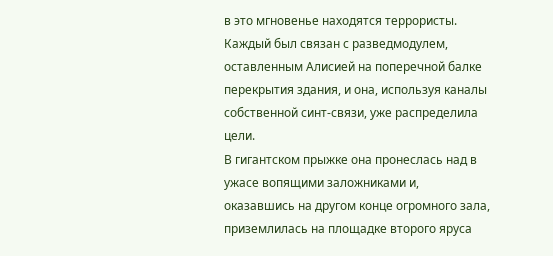в это мгновенье находятся террористы. Каждый был связан с разведмодулем, оставленным Алисией на поперечной балке перекрытия здания, и она, используя каналы собственной синт-связи, уже распределила цели.
В гигантском прыжке она пронеслась над в ужасе вопящими заложниками и, оказавшись на другом конце огромного зала, приземлилась на площадке второго яруса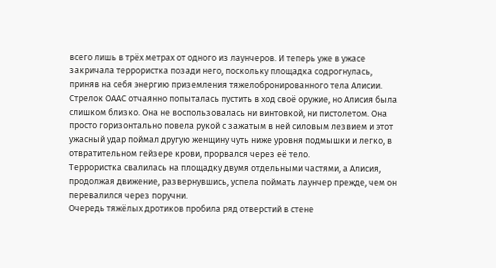всего лишь в трёх метрах от одного из лаунчеров. И теперь уже в ужасе закричала террористка позади него, поскольку площадка содрогнулась, приняв на себя энергию приземления тяжелобронированного тела Алисии. Стрелок ОААС отчаянно попыталась пустить в ход своё оружие, но Алисия была слишком близко. Она не воспользовалась ни винтовкой, ни пистолетом. Она просто горизонтально повела рукой с зажатым в ней силовым лезвием и этот ужасный удар поймал другую женщину чуть ниже уровня подмышки и легко, в отвратительном гейзере крови, прорвался через её тело.
Террористка свалилась на площадку двумя отдельными частями, а Алисия, продолжая движение, развернувшись, успела поймать лаунчер прежде, чем он перевалился через поручни.
Очередь тяжёлых дротиков пробила ряд отверстий в стене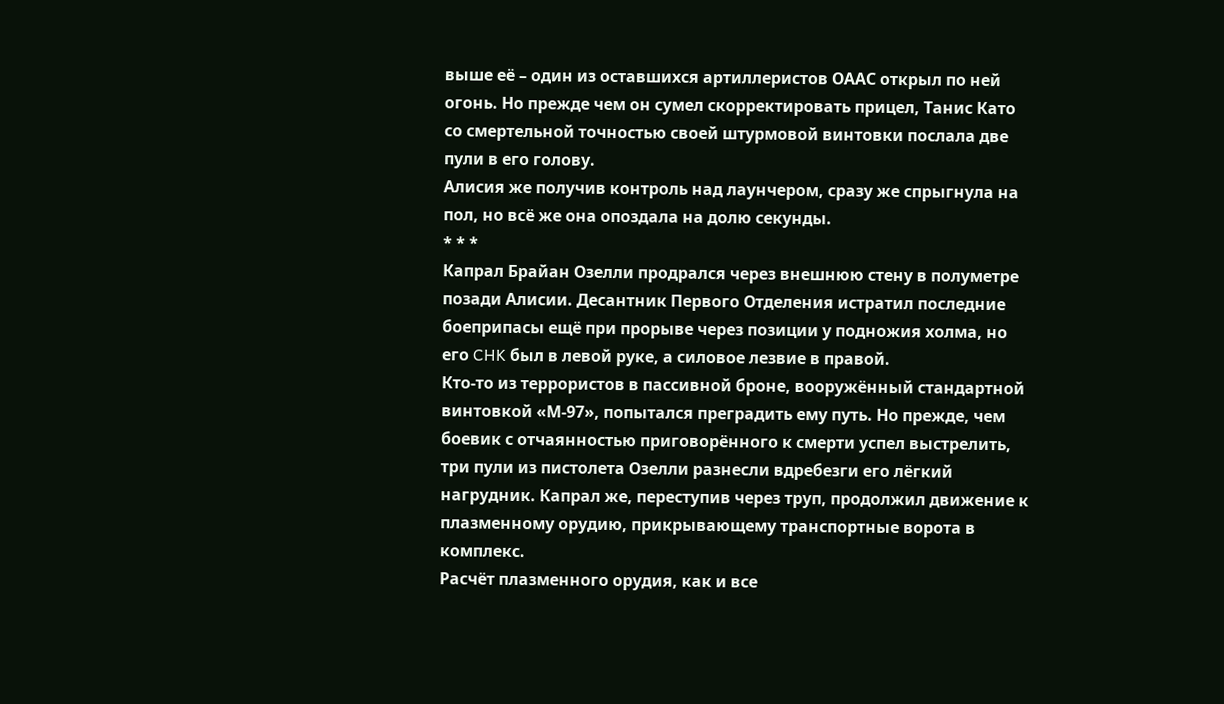выше её – один из оставшихся артиллеристов ОААС открыл по ней огонь. Но прежде чем он сумел скорректировать прицел, Танис Като со смертельной точностью своей штурмовой винтовки послала две пули в его голову.
Алисия же получив контроль над лаунчером, сразу же спрыгнула на пол, но всё же она опоздала на долю секунды.
* * *
Капрал Брайан Озелли продрался через внешнюю стену в полуметре позади Алисии. Десантник Первого Отделения истратил последние боеприпасы ещё при прорыве через позиции у подножия холма, но его CHK был в левой руке, а силовое лезвие в правой.
Кто-то из террористов в пассивной броне, вооружённый стандартной винтовкой «М-97», попытался преградить ему путь. Но прежде, чем боевик с отчаянностью приговорённого к смерти успел выстрелить, три пули из пистолета Озелли разнесли вдребезги его лёгкий нагрудник. Капрал же, переступив через труп, продолжил движение к плазменному орудию, прикрывающему транспортные ворота в комплекс.
Расчёт плазменного орудия, как и все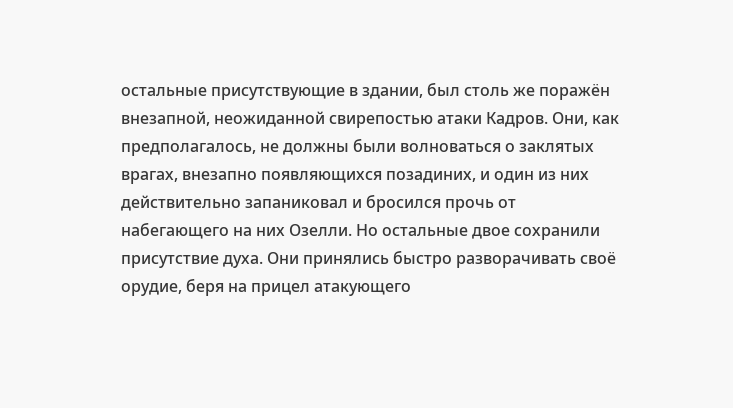остальные присутствующие в здании, был столь же поражён внезапной, неожиданной свирепостью атаки Кадров. Они, как предполагалось, не должны были волноваться о заклятых врагах, внезапно появляющихся позадиних, и один из них действительно запаниковал и бросился прочь от набегающего на них Озелли. Но остальные двое сохранили присутствие духа. Они принялись быстро разворачивать своё орудие, беря на прицел атакующего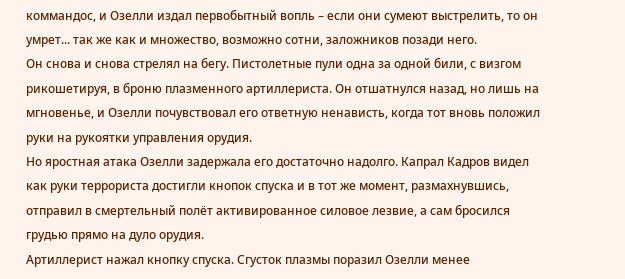коммандос, и Озелли издал первобытный вопль – если они сумеют выстрелить, то он умрет... так же как и множество, возможно сотни, заложников позади него.
Он снова и снова стрелял на бегу. Пистолетные пули одна за одной били, с визгом рикошетируя, в броню плазменного артиллериста. Он отшатнулся назад, но лишь на мгновенье, и Озелли почувствовал его ответную ненависть, когда тот вновь положил руки на рукоятки управления орудия.
Но яростная атака Озелли задержала его достаточно надолго. Капрал Кадров видел как руки террориста достигли кнопок спуска и в тот же момент, размахнувшись, отправил в смертельный полёт активированное силовое лезвие, а сам бросился грудью прямо на дуло орудия.
Артиллерист нажал кнопку спуска. Сгусток плазмы поразил Озелли менее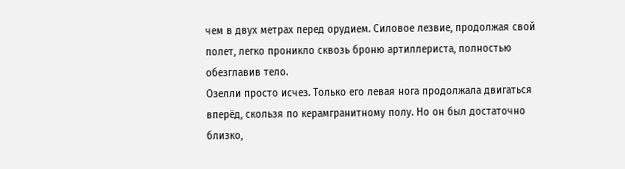чем в двух метрах перед орудием. Силовое лезвие, продолжая свой полет, легко проникло сквозь броню артиллериста, полностью обезглавив тело.
Озелли просто исчез. Только его левая нога продолжала двигаться вперёд, скользя по керамгранитному полу. Но он был достаточно близко,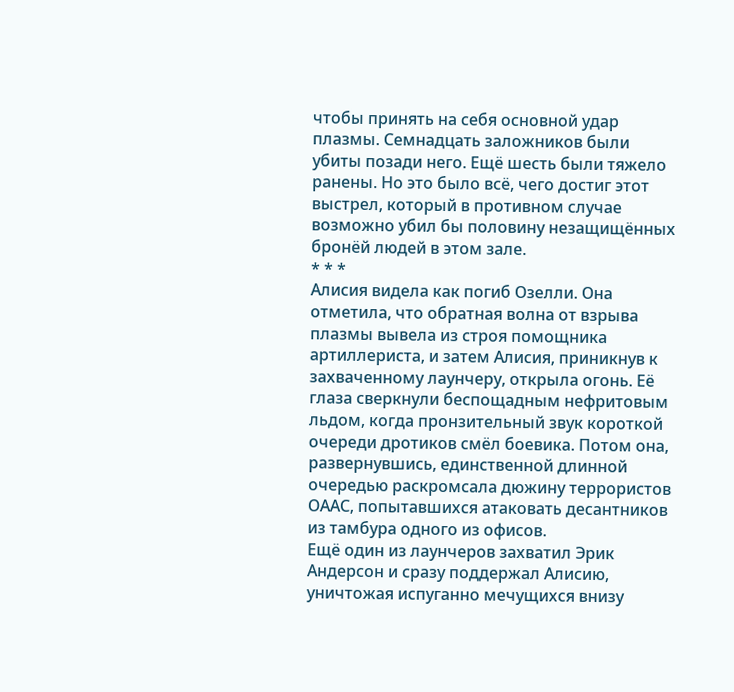чтобы принять на себя основной удар плазмы. Семнадцать заложников были убиты позади него. Ещё шесть были тяжело ранены. Но это было всё, чего достиг этот выстрел, который в противном случае возможно убил бы половину незащищённых бронёй людей в этом зале.
* * *
Алисия видела как погиб Озелли. Она отметила, что обратная волна от взрыва плазмы вывела из строя помощника артиллериста, и затем Алисия, приникнув к захваченному лаунчеру, открыла огонь. Её глаза сверкнули беспощадным нефритовым льдом, когда пронзительный звук короткой очереди дротиков смёл боевика. Потом она, развернувшись, единственной длинной очередью раскромсала дюжину террористов ОААС, попытавшихся атаковать десантников из тамбура одного из офисов.
Ещё один из лаунчеров захватил Эрик Андерсон и сразу поддержал Алисию, уничтожая испуганно мечущихся внизу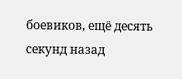боевиков, ещё десять секунд назад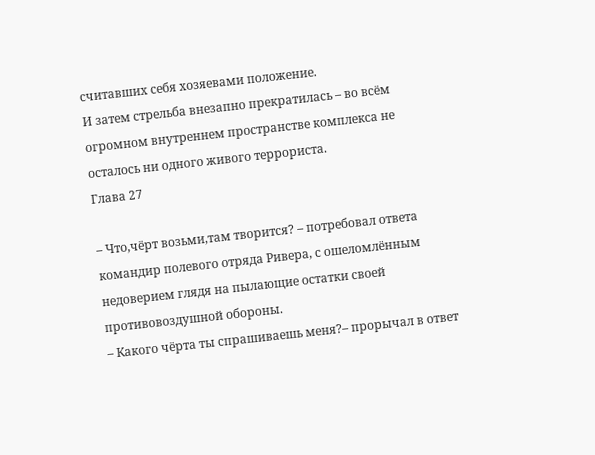считавших себя хозяевами положение.
И затем стрельба внезапно прекратилась – во всём огромном внутреннем пространстве комплекса не осталось ни одного живого террориста.
Глава 27

– Что,чёрт возьми,там творится? – потребовал ответа командир полевого отряда Ривера, с ошеломлённым недоверием глядя на пылающие остатки своей противовоздушной обороны.
– Какого чёрта ты спрашиваешь меня?– прорычал в ответ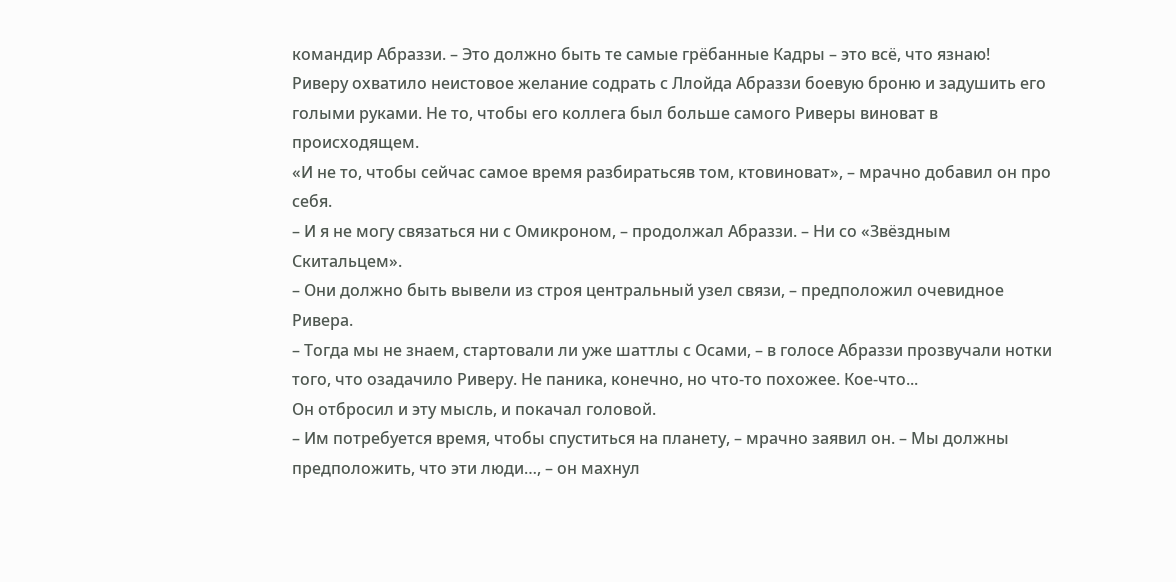командир Абраззи. – Это должно быть те самые грёбанные Кадры – это всё, что язнаю!
Риверу охватило неистовое желание содрать с Ллойда Абраззи боевую броню и задушить его голыми руками. Не то, чтобы его коллега был больше самого Риверы виноват в происходящем.
«И не то, чтобы сейчас самое время разбиратьсяв том, ктовиноват», – мрачно добавил он про себя.
– И я не могу связаться ни с Омикроном, – продолжал Абраззи. – Ни со «Звёздным Скитальцем».
– Они должно быть вывели из строя центральный узел связи, – предположил очевидное Ривера.
– Тогда мы не знаем, стартовали ли уже шаттлы с Осами, – в голосе Абраззи прозвучали нотки того, что озадачило Риверу. Не паника, конечно, но что-то похожее. Кое-что...
Он отбросил и эту мысль, и покачал головой.
– Им потребуется время, чтобы спуститься на планету, – мрачно заявил он. – Мы должны предположить, что эти люди…, – он махнул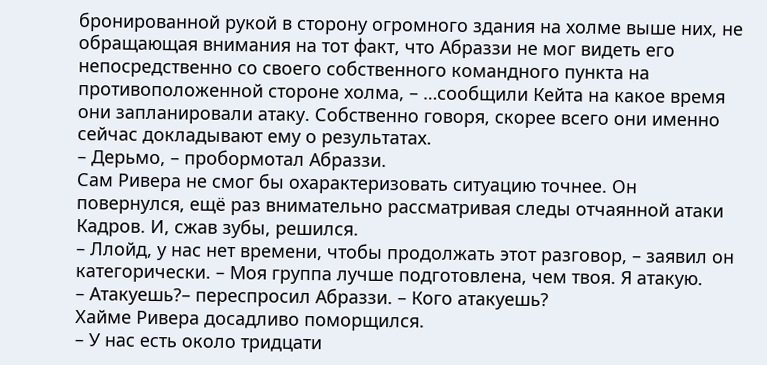бронированной рукой в сторону огромного здания на холме выше них, не обращающая внимания на тот факт, что Абраззи не мог видеть его непосредственно со своего собственного командного пункта на противоположенной стороне холма, – …сообщили Кейта на какое время они запланировали атаку. Собственно говоря, скорее всего они именно сейчас докладывают ему о результатах.
– Дерьмо, – пробормотал Абраззи.
Сам Ривера не смог бы охарактеризовать ситуацию точнее. Он повернулся, ещё раз внимательно рассматривая следы отчаянной атаки Кадров. И, сжав зубы, решился.
– Ллойд, у нас нет времени, чтобы продолжать этот разговор, – заявил он категорически. – Моя группа лучше подготовлена, чем твоя. Я атакую.
– Атакуешь?– переспросил Абраззи. – Кого атакуешь?
Хайме Ривера досадливо поморщился.
– У нас есть около тридцати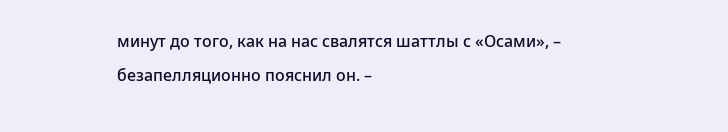минут до того, как на нас свалятся шаттлы с «Осами», – безапелляционно пояснил он. –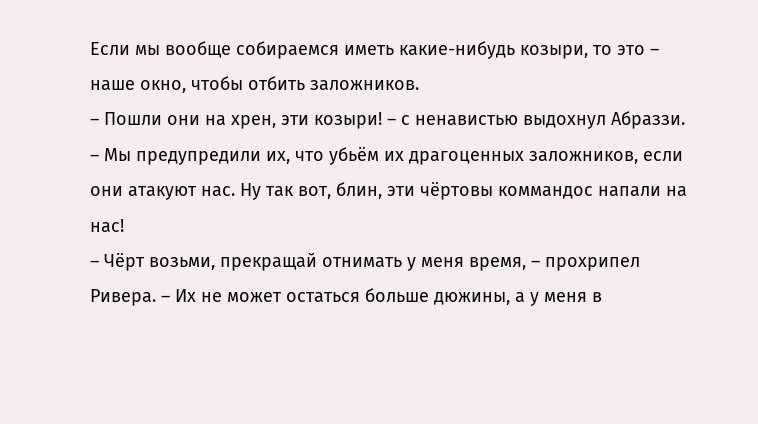Если мы вообще собираемся иметь какие-нибудь козыри, то это – наше окно, чтобы отбить заложников.
– Пошли они на хрен, эти козыри! – с ненавистью выдохнул Абраззи. – Мы предупредили их, что убьём их драгоценных заложников, если они атакуют нас. Ну так вот, блин, эти чёртовы коммандос напали на нас!
– Чёрт возьми, прекращай отнимать у меня время, – прохрипел Ривера. – Их не может остаться больше дюжины, а у меня в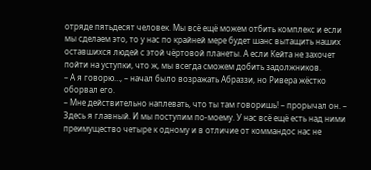отряде пятьдесят человек. Мы всё ещё можем отбить комплекс и если мы сделаем это, то у нас по крайней мере будет шанс вытащить наших оставшихся людей с этой чёртовой планеты. А если Кейта не захочет пойти на уступки, что ж, мы всегда сможем добить задолжников.
– А я говорю…, – начал было возражать Абраззи, но Ривера жёстко оборвал его.
– Мне действительно наплевать, что ты там говоришь! – прорычал он. – Здесь я главный. И мы поступим по-моему. У нас всё ещё есть над ними преимущество четыре к одному и в отличие от коммандос нас не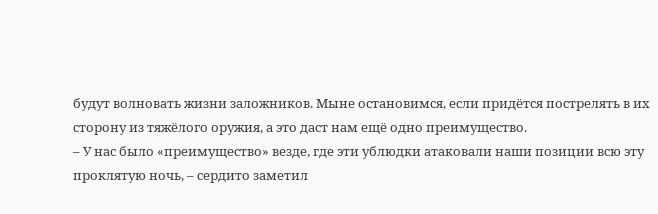будут волновать жизни заложников. Мыне остановимся, если придётся пострелять в их сторону из тяжёлого оружия, а это даст нам ещё одно преимущество.
– У нас было «преимущество» везде, где эти ублюдки атаковали наши позиции всю эту проклятую ночь, – сердито заметил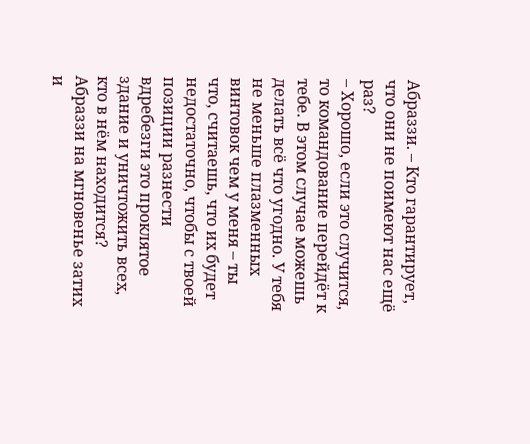Абраззи. – Кто гарантирует, что они не поимеют нас ещё раз?
– Хорошо, если это случится, то командование перейдёт к тебе. В этом случае можешь делать всё что угодно. У тебя не меньше плазменных винтовок чем у меня – ты что, считаешь, что их будет недостаточно, чтобы с твоей позиции разнести вдребезги это проклятое здание и уничтожить всех, кто в нём находится?
Абраззи на мгновенье затих и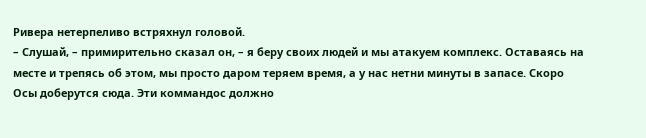Ривера нетерпеливо встряхнул головой.
– Слушай, – примирительно сказал он, – я беру своих людей и мы атакуем комплекс. Оставаясь на месте и трепясь об этом, мы просто даром теряем время, а у нас нетни минуты в запасе. Скоро Осы доберутся сюда. Эти коммандос должно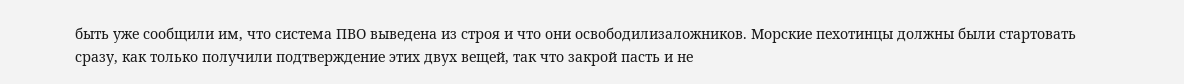быть уже сообщили им, что система ПВО выведена из строя и что они освободилизаложников. Морские пехотинцы должны были стартовать сразу, как только получили подтверждение этих двух вещей, так что закрой пасть и не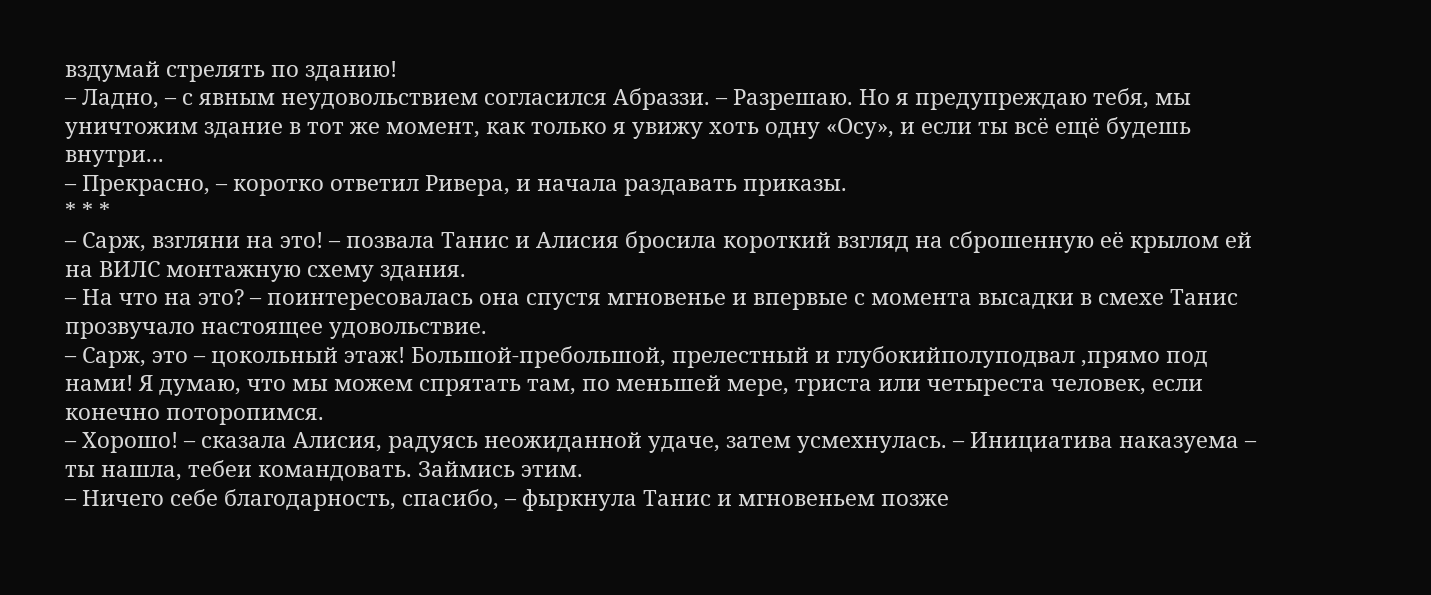вздумай стрелять по зданию!
– Ладно, – с явным неудовольствием согласился Абраззи. – Разрешаю. Но я предупреждаю тебя, мы уничтожим здание в тот же момент, как только я увижу хоть одну «Осу», и если ты всё ещё будешь внутри...
– Прекрасно, – коротко ответил Ривера, и начала раздавать приказы.
* * *
– Сарж, взгляни на это! – позвала Танис и Алисия бросила короткий взгляд на сброшенную её крылом ей на ВИЛС монтажную схему здания.
– На что на это? – поинтересовалась она спустя мгновенье и впервые с момента высадки в смехе Танис прозвучало настоящее удовольствие.
– Сарж, это – цокольный этаж! Большой-пребольшой, прелестный и глубокийполуподвал ,прямо под нами! Я думаю, что мы можем спрятать там, по меньшей мере, триста или четыреста человек, если конечно поторопимся.
– Хорошо! – сказала Алисия, радуясь неожиданной удаче, затем усмехнулась. – Инициатива наказуема – ты нашла, тебеи командовать. Займись этим.
– Ничего себе благодарность, спасибо, – фыркнула Танис и мгновеньем позже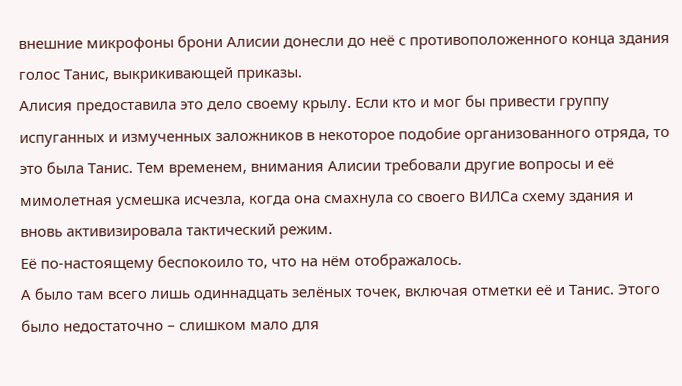внешние микрофоны брони Алисии донесли до неё с противоположенного конца здания голос Танис, выкрикивающей приказы.
Алисия предоставила это дело своему крылу. Если кто и мог бы привести группу испуганных и измученных заложников в некоторое подобие организованного отряда, то это была Танис. Тем временем, внимания Алисии требовали другие вопросы и её мимолетная усмешка исчезла, когда она смахнула со своего ВИЛСа схему здания и вновь активизировала тактический режим.
Её по-настоящему беспокоило то, что на нём отображалось.
А было там всего лишь одиннадцать зелёных точек, включая отметки её и Танис. Этого было недостаточно – слишком мало для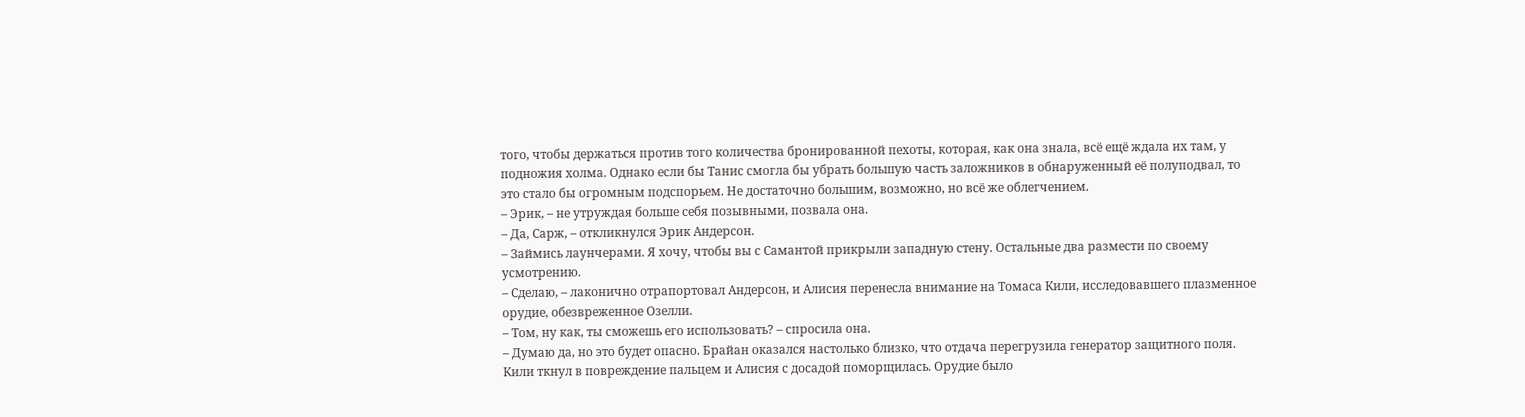того, чтобы держаться против того количества бронированной пехоты, которая, как она знала, всё ещё ждала их там, у подножия холма. Однако если бы Танис смогла бы убрать большую часть заложников в обнаруженный её полуподвал, то это стало бы огромным подспорьем. Не достаточно большим, возможно, но всё же облегчением.
– Эрик, – не утруждая больше себя позывными, позвала она.
– Да, Сарж, – откликнулся Эрик Андерсон.
– Займись лаунчерами. Я хочу, чтобы вы с Самантой прикрыли западную стену. Остальные два размести по своему усмотрению.
– Сделаю, – лаконично отрапортовал Андерсон, и Алисия перенесла внимание на Томаса Кили, исследовавшего плазменное орудие, обезвреженное Озелли.
– Том, ну как, ты сможешь его использовать? – спросила она.
– Думаю да, но это будет опасно. Брайан оказался настолько близко, что отдача перегрузила генератор защитного поля.
Кили ткнул в повреждение пальцем и Алисия с досадой поморщилась. Орудие было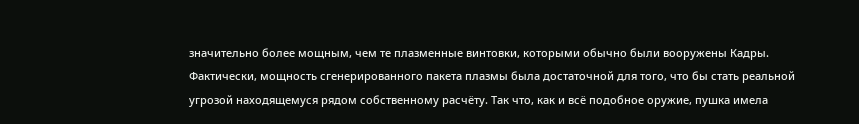значительно более мощным, чем те плазменные винтовки, которыми обычно были вооружены Кадры. Фактически, мощность сгенерированного пакета плазмы была достаточной для того, что бы стать реальной угрозой находящемуся рядом собственному расчёту. Так что, как и всё подобное оружие, пушка имела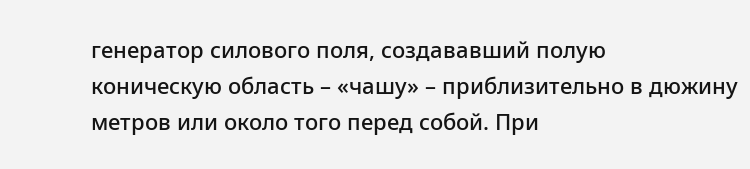генератор силового поля, создававший полую коническую область – «чашу» – приблизительно в дюжину метров или около того перед собой. При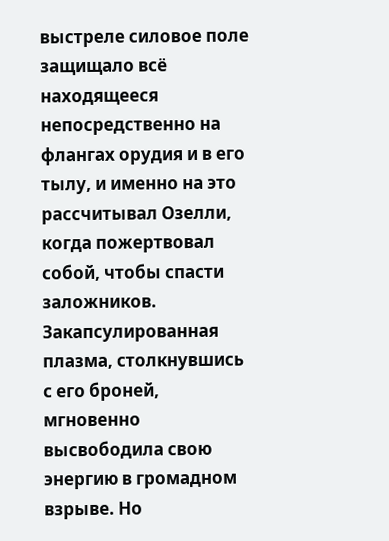выстреле силовое поле защищало всё находящееся непосредственно на флангах орудия и в его тылу, и именно на это рассчитывал Озелли, когда пожертвовал собой, чтобы спасти заложников. Закапсулированная плазма, столкнувшись с его броней, мгновенно высвободила свою энергию в громадном взрыве. Но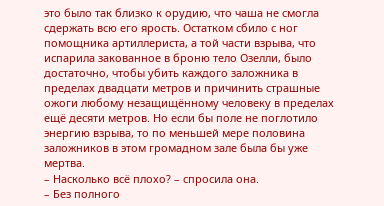это было так близко к орудию, что чаша не смогла сдержать всю его ярость. Остатком сбило с ног помощника артиллериста, а той части взрыва, что испарила закованное в броню тело Озелли, было достаточно, чтобы убить каждого заложника в пределах двадцати метров и причинить страшные ожоги любому незащищённому человеку в пределах ещё десяти метров. Но если бы поле не поглотило энергию взрыва, то по меньшей мере половина заложников в этом громадном зале была бы уже мертва.
– Насколько всё плохо? – спросила она.
– Без полного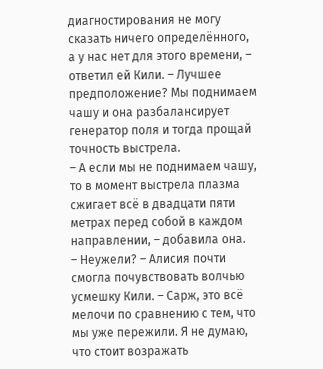диагностирования не могу сказать ничего определённого, а у нас нет для этого времени, – ответил ей Кили. – Лучшее предположение? Мы поднимаем чашу и она разбалансирует генератор поля и тогда прощай точность выстрела.
– А если мы не поднимаем чашу, то в момент выстрела плазма сжигает всё в двадцати пяти метрах перед собой в каждом направлении, – добавила она.
– Неужели? – Алисия почти смогла почувствовать волчью усмешку Кили. – Сарж, это всё мелочи по сравнению с тем, что мы уже пережили. Я не думаю, что стоит возражать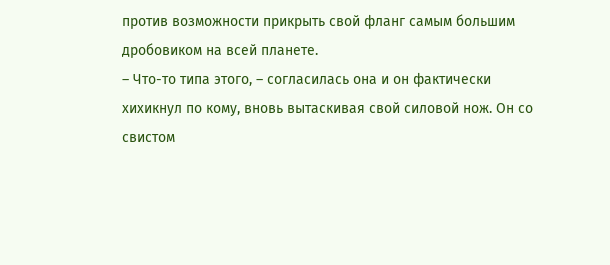против возможности прикрыть свой фланг самым большим дробовиком на всей планете.
– Что-то типа этого, – согласилась она и он фактически хихикнул по кому, вновь вытаскивая свой силовой нож. Он со свистом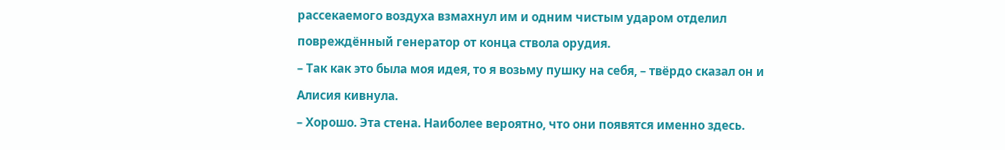рассекаемого воздуха взмахнул им и одним чистым ударом отделил повреждённый генератор от конца ствола орудия.
– Так как это была моя идея, то я возьму пушку на себя, – твёрдо сказал он и Алисия кивнула.
– Хорошо. Эта стена. Наиболее вероятно, что они появятся именно здесь.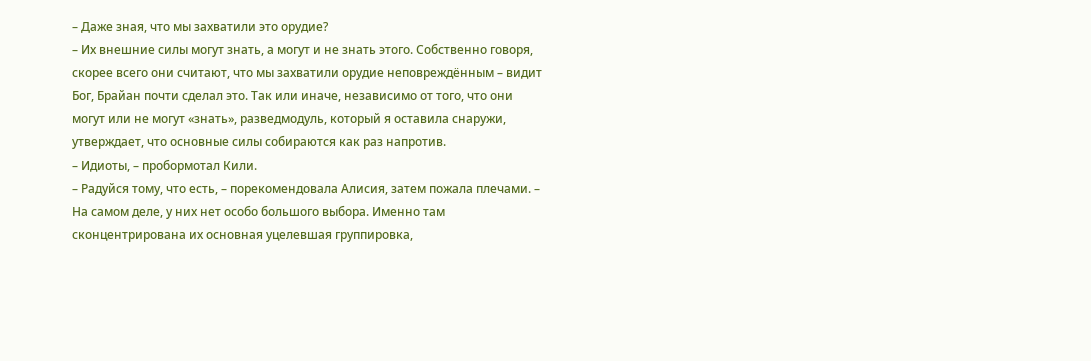– Даже зная, что мы захватили это орудие?
– Их внешние силы могут знать, а могут и не знать этого. Собственно говоря, скорее всего они считают, что мы захватили орудие неповреждённым – видит Бог, Брайан почти сделал это. Так или иначе, независимо от того, что они могут или не могут «знать», разведмодуль, который я оставила снаружи, утверждает, что основные силы собираются как раз напротив.
– Идиоты, – пробормотал Кили.
– Радуйся тому, что есть, – порекомендовала Алисия, затем пожала плечами. – На самом деле, у них нет особо большого выбора. Именно там сконцентрирована их основная уцелевшая группировка,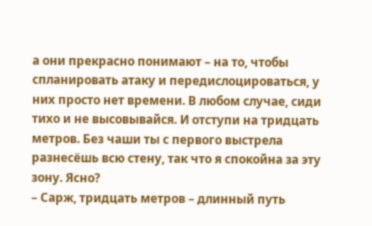а они прекрасно понимают – на то, чтобы спланировать атаку и передислоцироваться, у них просто нет времени. В любом случае, сиди тихо и не высовывайся. И отступи на тридцать метров. Без чаши ты с первого выстрела разнесёшь всю стену, так что я спокойна за эту зону. Ясно?
– Сарж, тридцать метров – длинный путь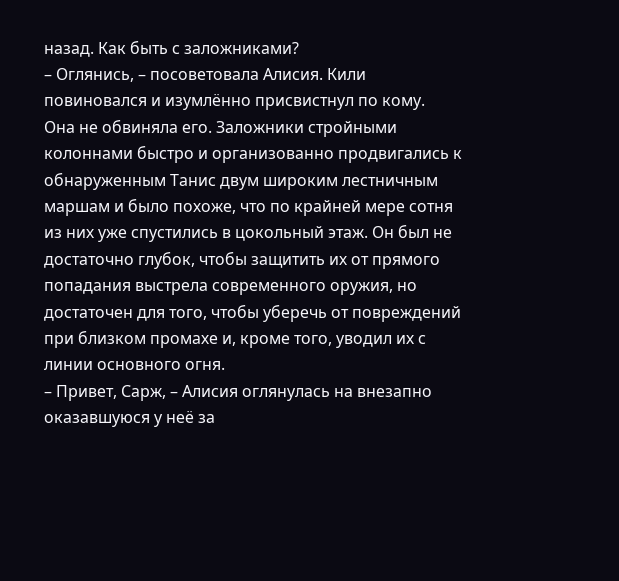назад. Как быть с заложниками?
– Оглянись, – посоветовала Алисия. Кили повиновался и изумлённо присвистнул по кому.
Она не обвиняла его. Заложники стройными колоннами быстро и организованно продвигались к обнаруженным Танис двум широким лестничным маршам и было похоже, что по крайней мере сотня из них уже спустились в цокольный этаж. Он был не достаточно глубок, чтобы защитить их от прямого попадания выстрела современного оружия, но достаточен для того, чтобы уберечь от повреждений при близком промахе и, кроме того, уводил их с линии основного огня.
– Привет, Сарж, – Алисия оглянулась на внезапно оказавшуюся у неё за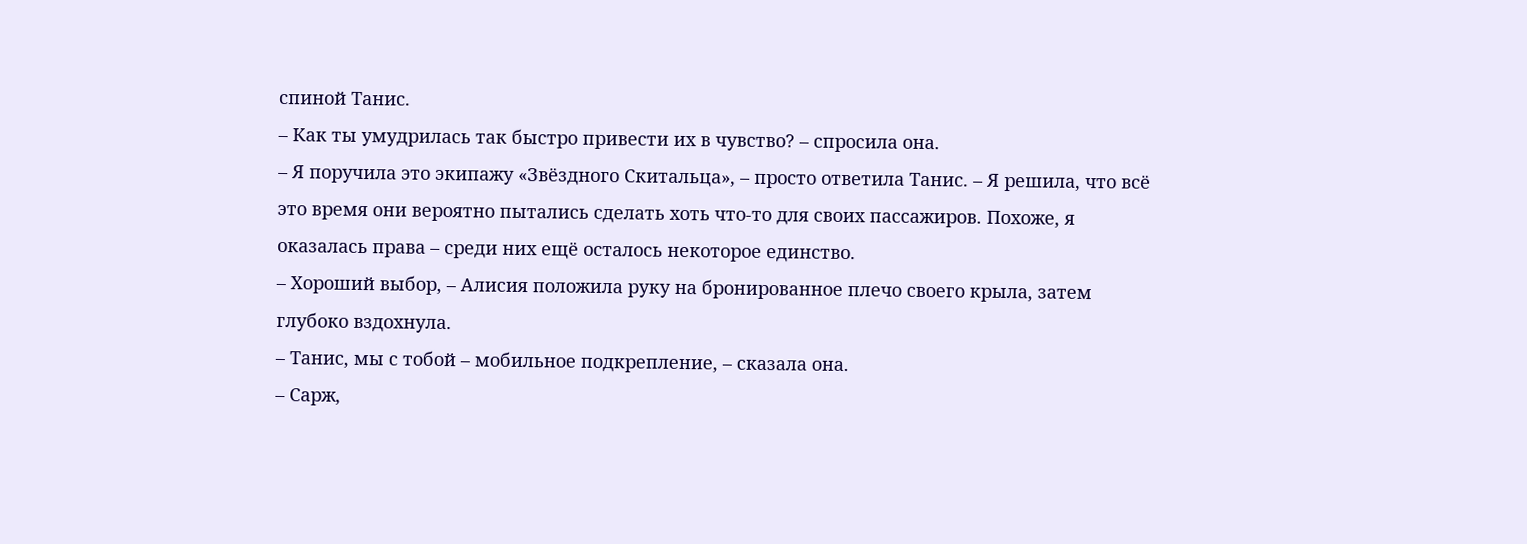спиной Танис.
– Как ты умудрилась так быстро привести их в чувство? – спросила она.
– Я поручила это экипажу «Звёздного Скитальца», – просто ответила Танис. – Я решила, что всё это время они вероятно пытались сделать хоть что-то для своих пассажиров. Похоже, я оказалась права – среди них ещё осталось некоторое единство.
– Хороший выбор, – Алисия положила руку на бронированное плечо своего крыла, затем глубоко вздохнула.
– Танис, мы с тобой – мобильное подкрепление, – сказала она.
– Сарж,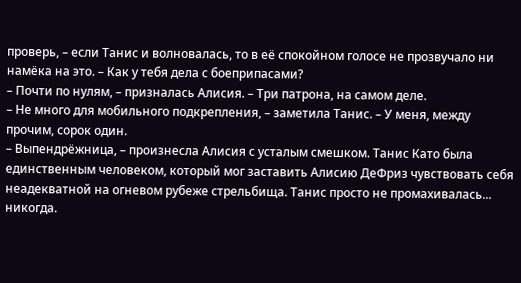проверь, – если Танис и волновалась, то в её спокойном голосе не прозвучало ни намёка на это. – Как у тебя дела с боеприпасами?
– Почти по нулям, – призналась Алисия. – Три патрона, на самом деле.
– Не много для мобильного подкрепления, – заметила Танис. – У меня, между прочим, сорок один.
– Выпендрёжница, – произнесла Алисия с усталым смешком. Танис Като была единственным человеком, который мог заставить Алисию ДеФриз чувствовать себя неадекватной на огневом рубеже стрельбища. Танис просто не промахивалась... никогда.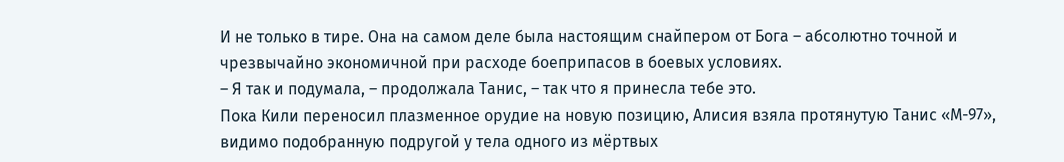И не только в тире. Она на самом деле была настоящим снайпером от Бога – абсолютно точной и чрезвычайно экономичной при расходе боеприпасов в боевых условиях.
– Я так и подумала, – продолжала Танис, – так что я принесла тебе это.
Пока Кили переносил плазменное орудие на новую позицию, Алисия взяла протянутую Танис «М-97», видимо подобранную подругой у тела одного из мёртвых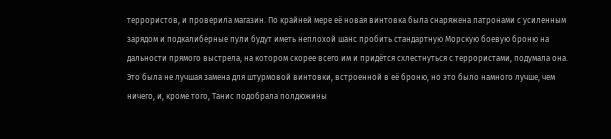террористов, и проверила магазин. По крайней мере её новая винтовка была снаряжена патронами с усиленным зарядом и подкалиберные пули будут иметь неплохой шанс пробить стандартную Морскую боевую броню на дальности прямого выстрела, на котором скорее всего им и придётся схлестнуться с террористами, подумала она. Это была не лучшая замена для штурмовой винтовки, встроенной в её броню, но это было намного лучше, чем ничего, и, кроме того, Танис подобрала полдюжины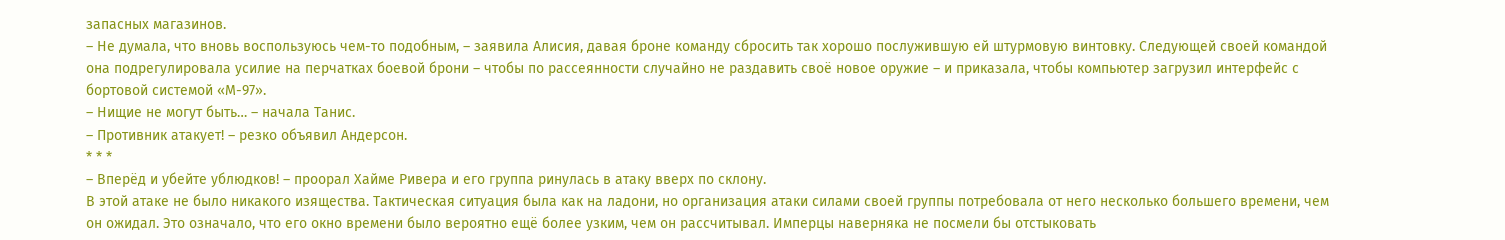запасных магазинов.
– Не думала, что вновь воспользуюсь чем-то подобным, – заявила Алисия, давая броне команду сбросить так хорошо послужившую ей штурмовую винтовку. Следующей своей командой она подрегулировала усилие на перчатках боевой брони – чтобы по рассеянности случайно не раздавить своё новое оружие – и приказала, чтобы компьютер загрузил интерфейс с бортовой системой «М-97».
– Нищие не могут быть… – начала Танис.
– Противник атакует! – резко объявил Андерсон.
* * *
– Вперёд и убейте ублюдков! – проорал Хайме Ривера и его группа ринулась в атаку вверх по склону.
В этой атаке не было никакого изящества. Тактическая ситуация была как на ладони, но организация атаки силами своей группы потребовала от него несколько большего времени, чем он ожидал. Это означало, что его окно времени было вероятно ещё более узким, чем он рассчитывал. Имперцы наверняка не посмели бы отстыковать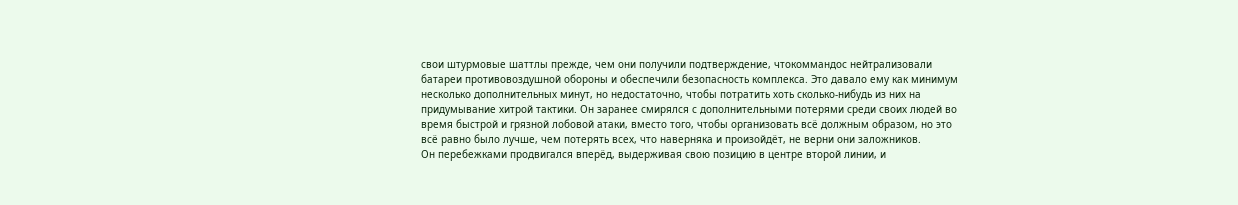свои штурмовые шаттлы прежде, чем они получили подтверждение, чтокоммандос нейтрализовали батареи противовоздушной обороны и обеспечили безопасность комплекса. Это давало ему как минимум несколько дополнительных минут, но недостаточно, чтобы потратить хоть сколько-нибудь из них на придумывание хитрой тактики. Он заранее смирялся с дополнительными потерями среди своих людей во время быстрой и грязной лобовой атаки, вместо того, чтобы организовать всё должным образом, но это всё равно было лучше, чем потерять всех, что наверняка и произойдёт, не верни они заложников.
Он перебежками продвигался вперёд, выдерживая свою позицию в центре второй линии, и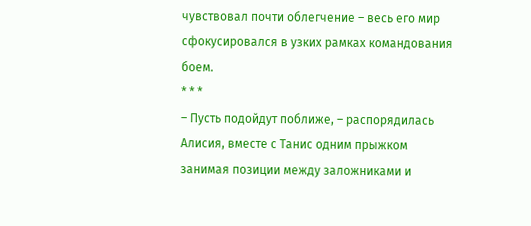чувствовал почти облегчение – весь его мир сфокусировался в узких рамках командования боем.
* * *
– Пусть подойдут поближе, – распорядилась Алисия, вместе с Танис одним прыжком занимая позиции между заложниками и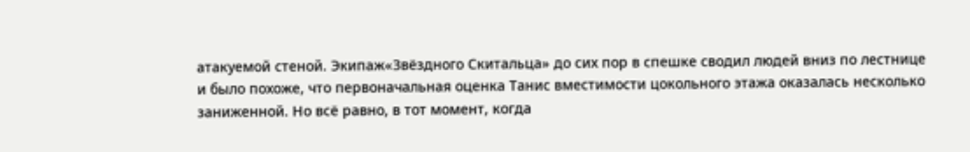атакуемой стеной. Экипаж«Звёздного Скитальца» до сих пор в спешке сводил людей вниз по лестнице и было похоже, что первоначальная оценка Танис вместимости цокольного этажа оказалась несколько заниженной. Но всё равно, в тот момент, когда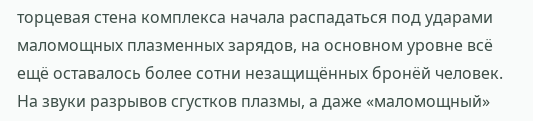торцевая стена комплекса начала распадаться под ударами маломощных плазменных зарядов, на основном уровне всё ещё оставалось более сотни незащищённых бронёй человек.
На звуки разрывов сгустков плазмы, а даже «маломощный»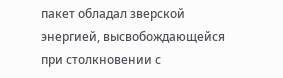пакет обладал зверской энергией, высвобождающейся при столкновении с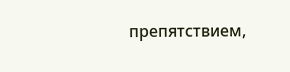препятствием,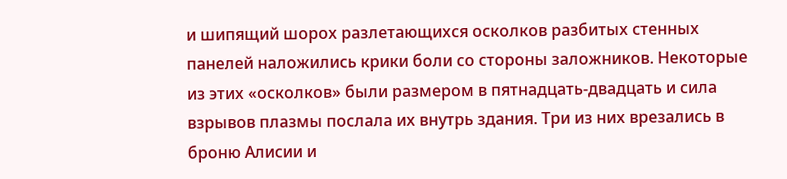и шипящий шорох разлетающихся осколков разбитых стенных панелей наложились крики боли со стороны заложников. Некоторые из этих «осколков» были размером в пятнадцать-двадцать и сила взрывов плазмы послала их внутрь здания. Три из них врезались в броню Алисии и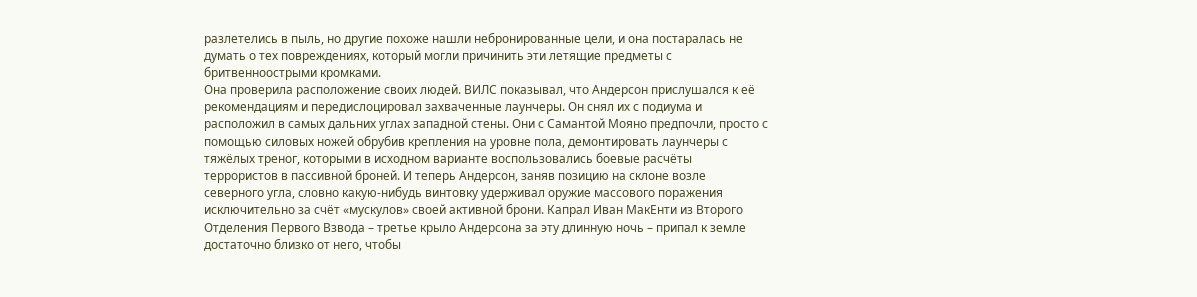разлетелись в пыль, но другие похоже нашли небронированные цели, и она постаралась не думать о тех повреждениях, который могли причинить эти летящие предметы с бритвенноострыми кромками.
Она проверила расположение своих людей. ВИЛС показывал, что Андерсон прислушался к её рекомендациям и передислоцировал захваченные лаунчеры. Он снял их с подиума и расположил в самых дальних углах западной стены. Они с Самантой Мояно предпочли, просто с помощью силовых ножей обрубив крепления на уровне пола, демонтировать лаунчеры с тяжёлых треног, которыми в исходном варианте воспользовались боевые расчёты террористов в пассивной броней. И теперь Андерсон, заняв позицию на склоне возле северного угла, словно какую-нибудь винтовку удерживал оружие массового поражения исключительно за счёт «мускулов» своей активной брони. Капрал Иван МакЕнти из Второго Отделения Первого Взвода – третье крыло Андерсона за эту длинную ночь – припал к земле достаточно близко от него, чтобы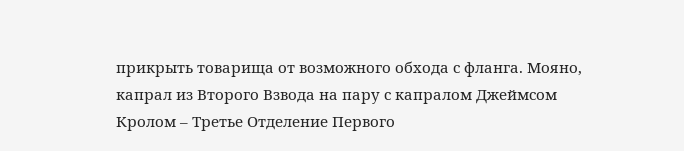прикрыть товарища от возможного обхода с фланга. Мояно, капрал из Второго Взвода на пару с капралом Джеймсом Кролом – Третье Отделение Первого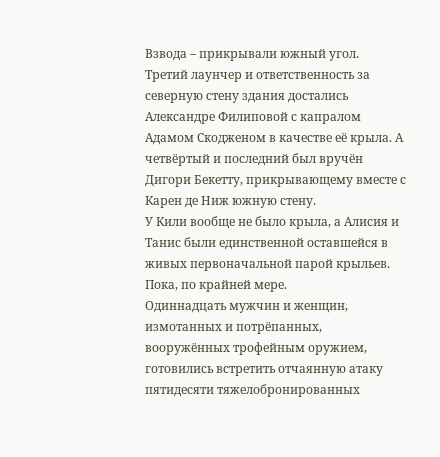Взвода – прикрывали южный угол.
Третий лаунчер и ответственность за северную стену здания достались Александре Филиповой с капралом Адамом Скодженом в качестве её крыла. А четвёртый и последний был вручён Дигори Бекетту, прикрывающему вместе с Карен де Ниж южную стену.
У Кили вообще не было крыла, а Алисия и Танис были единственной оставшейся в живых первоначальной парой крыльев. Пока, по крайней мере.
Одиннадцать мужчин и женщин, измотанных и потрёпанных, вооружённых трофейным оружием, готовились встретить отчаянную атаку пятидесяти тяжелобронированных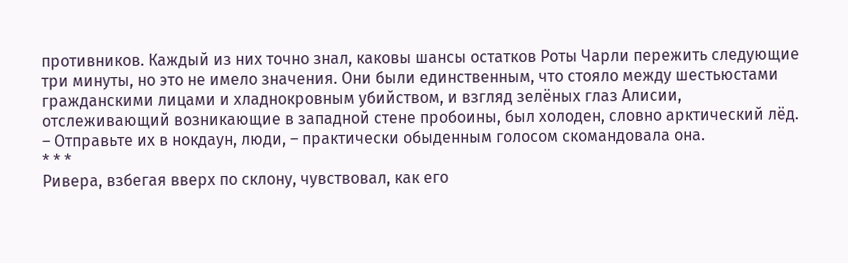противников. Каждый из них точно знал, каковы шансы остатков Роты Чарли пережить следующие три минуты, но это не имело значения. Они были единственным, что стояло между шестьюстами гражданскими лицами и хладнокровным убийством, и взгляд зелёных глаз Алисии, отслеживающий возникающие в западной стене пробоины, был холоден, словно арктический лёд.
– Отправьте их в нокдаун, люди, – практически обыденным голосом скомандовала она.
* * *
Ривера, взбегая вверх по склону, чувствовал, как его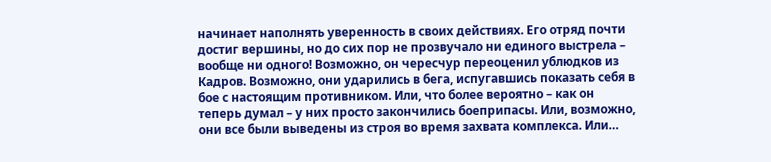начинает наполнять уверенность в своих действиях. Его отряд почти достиг вершины, но до сих пор не прозвучало ни единого выстрела – вообще ни одного! Возможно, он чересчур переоценил ублюдков из Кадров. Возможно, они ударились в бега, испугавшись показать себя в бое с настоящим противником. Или, что более вероятно – как он теперь думал – у них просто закончились боеприпасы. Или, возможно, они все были выведены из строя во время захвата комплекса. Или…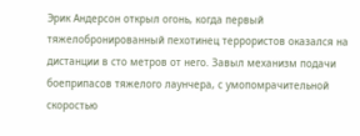Эрик Андерсон открыл огонь, когда первый тяжелобронированный пехотинец террористов оказался на дистанции в сто метров от него. Завыл механизм подачи боеприпасов тяжелого лаунчера, с умопомрачительной скоростью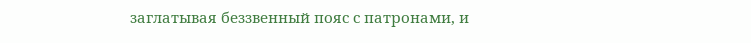заглатывая беззвенный пояс с патронами, и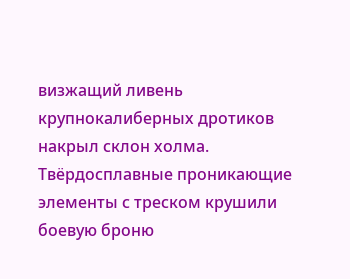визжащий ливень крупнокалиберных дротиков накрыл склон холма.
Твёрдосплавные проникающие элементы с треском крушили боевую броню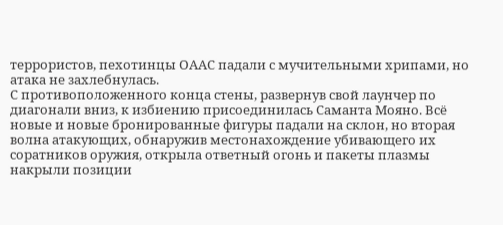террористов, пехотинцы ОААС падали с мучительными хрипами, но атака не захлебнулась.
С противоположенного конца стены, развернув свой лаунчер по диагонали вниз, к избиению присоединилась Саманта Мояно. Всё новые и новые бронированные фигуры падали на склон, но вторая волна атакующих, обнаружив местонахождение убивающего их соратников оружия, открыла ответный огонь и пакеты плазмы накрыли позиции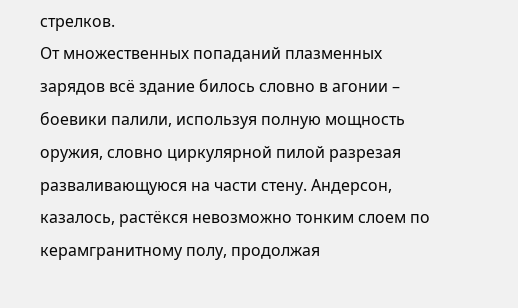стрелков.
От множественных попаданий плазменных зарядов всё здание билось словно в агонии – боевики палили, используя полную мощность оружия, словно циркулярной пилой разрезая разваливающуюся на части стену. Андерсон, казалось, растёкся невозможно тонким слоем по керамгранитному полу, продолжая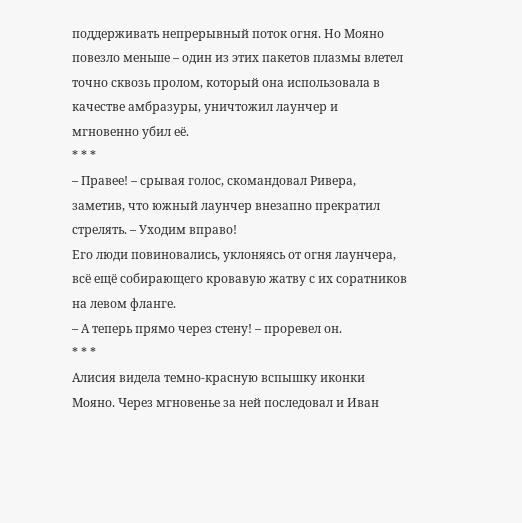поддерживать непрерывный поток огня. Но Мояно повезло меньше – один из этих пакетов плазмы влетел точно сквозь пролом, который она использовала в качестве амбразуры, уничтожил лаунчер и мгновенно убил её.
* * *
– Правее! – срывая голос, скомандовал Ривера, заметив, что южный лаунчер внезапно прекратил стрелять. – Уходим вправо!
Его люди повиновались, уклоняясь от огня лаунчера, всё ещё собирающего кровавую жатву с их соратников на левом фланге.
– А теперь прямо через стену! – проревел он.
* * *
Алисия видела темно-красную вспышку иконки Мояно. Через мгновенье за ней последовал и Иван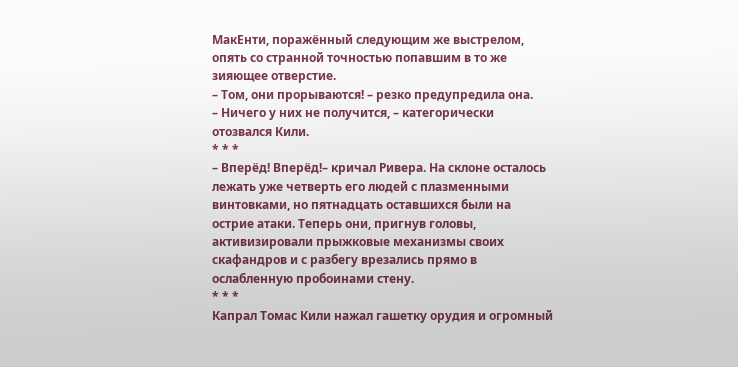МакЕнти, поражённый следующим же выстрелом, опять со странной точностью попавшим в то же зияющее отверстие.
– Том, они прорываются! – резко предупредила она.
– Ничего у них не получится, – категорически отозвался Кили.
* * *
– Вперёд! Вперёд!– кричал Ривера. На склоне осталось лежать уже четверть его людей с плазменными винтовками, но пятнадцать оставшихся были на острие атаки. Теперь они, пригнув головы, активизировали прыжковые механизмы своих скафандров и с разбегу врезались прямо в ослабленную пробоинами стену.
* * *
Капрал Томас Кили нажал гашетку орудия и огромный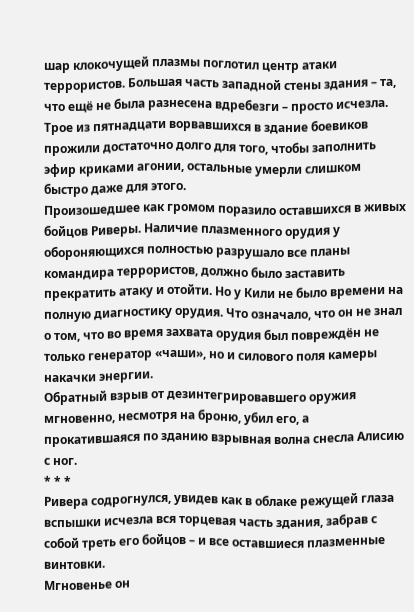шар клокочущей плазмы поглотил центр атаки террористов. Большая часть западной стены здания – та, что ещё не была разнесена вдребезги – просто исчезла. Трое из пятнадцати ворвавшихся в здание боевиков прожили достаточно долго для того, чтобы заполнить эфир криками агонии, остальные умерли слишком быстро даже для этого.
Произошедшее как громом поразило оставшихся в живых бойцов Риверы. Наличие плазменного орудия у обороняющихся полностью разрушало все планы командира террористов, должно было заставить прекратить атаку и отойти. Но у Кили не было времени на полную диагностику орудия. Что означало, что он не знал о том, что во время захвата орудия был повреждён не только генератор «чаши», но и силового поля камеры накачки энергии.
Обратный взрыв от дезинтегрировавшего оружия мгновенно, несмотря на броню, убил его, а прокатившаяся по зданию взрывная волна снесла Алисию с ног.
* * *
Ривера содрогнулся, увидев как в облаке режущей глаза вспышки исчезла вся торцевая часть здания, забрав с собой треть его бойцов – и все оставшиеся плазменные винтовки.
Мгновенье он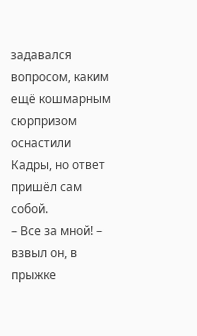задавался вопросом, каким ещё кошмарным сюрпризом оснастили Кадры, но ответ пришёл сам собой.
– Все за мной! – взвыл он, в прыжке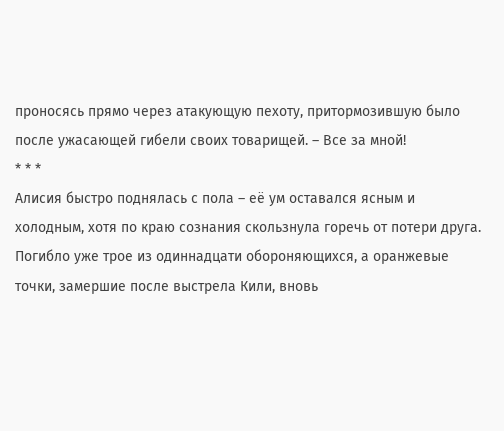проносясь прямо через атакующую пехоту, притормозившую было после ужасающей гибели своих товарищей. – Все за мной!
* * *
Алисия быстро поднялась с пола – её ум оставался ясным и холодным, хотя по краю сознания скользнула горечь от потери друга. Погибло уже трое из одиннадцати обороняющихся, а оранжевые точки, замершие после выстрела Кили, вновь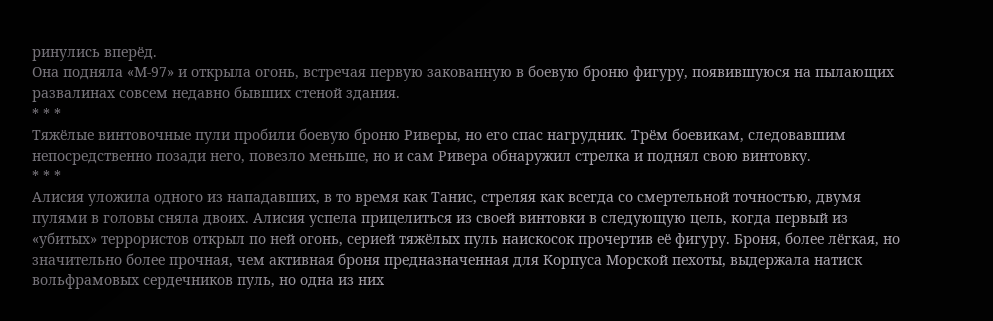ринулись вперёд.
Она подняла «М-97» и открыла огонь, встречая первую закованную в боевую броню фигуру, появившуюся на пылающих развалинах совсем недавно бывших стеной здания.
* * *
Тяжёлые винтовочные пули пробили боевую броню Риверы, но его спас нагрудник. Трём боевикам, следовавшим непосредственно позади него, повезло меньше, но и сам Ривера обнаружил стрелка и поднял свою винтовку.
* * *
Алисия уложила одного из нападавших, в то время как Танис, стреляя как всегда со смертельной точностью, двумя пулями в головы сняла двоих. Алисия успела прицелиться из своей винтовки в следующую цель, когда первый из «убитых» террористов открыл по ней огонь, серией тяжёлых пуль наискосок прочертив её фигуру. Броня, более лёгкая, но значительно более прочная, чем активная броня предназначенная для Корпуса Морской пехоты, выдержала натиск вольфрамовых сердечников пуль, но одна из них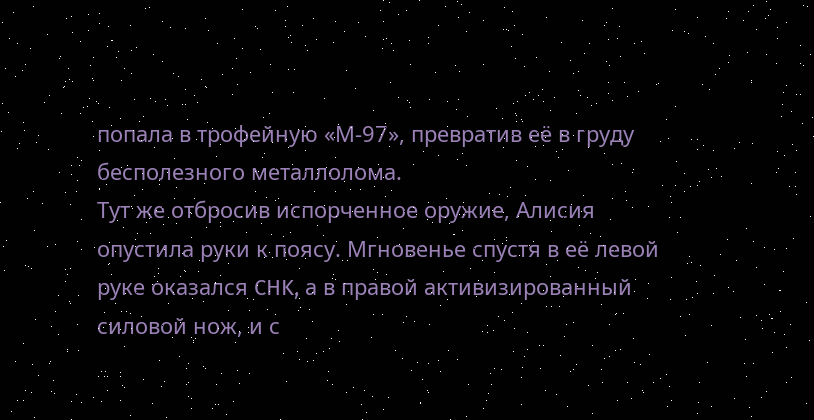попала в трофейную «М-97», превратив её в груду бесполезного металлолома.
Тут же отбросив испорченное оружие, Алисия опустила руки к поясу. Мгновенье спустя в её левой руке оказался CHK, а в правой активизированный силовой нож, и с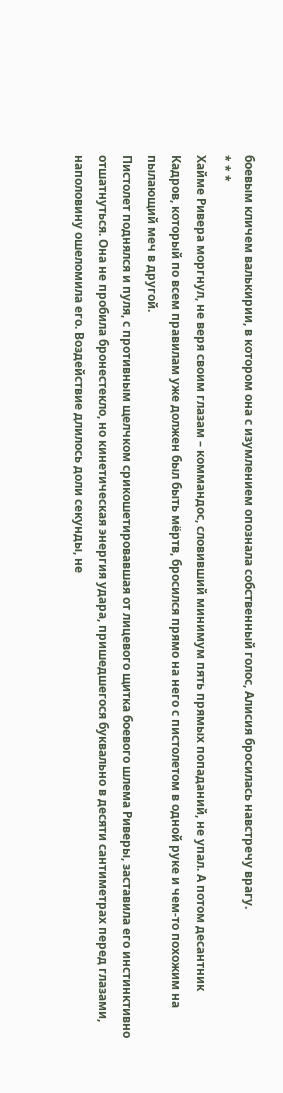боевым кличем валькирии, в котором она с изумлением опознала собственный голос, Алисия бросилась навстречу врагу.
* * *
Хайме Ривера моргнул, не веря своим глазам – коммандос, словивший минимум пять прямых попаданий, не упал. А потом десантник Кадров, который по всем правилам уже должен был быть мёртв, бросился прямо на него с пистолетом в одной руке и чем-то похожим на пылающий меч в другой.
Пистолет поднялся и пуля, с противным щелчком срикошетировавшая от лицевого щитка боевого шлема Риверы, заставила его инстинктивно отшатнуться. Она не пробила бронестекло, но кинетическая энергия удара, пришедшегося буквально в десяти сантиметрах перед глазами, наполовину ошеломила его. Воздействие длилось доли секунды, не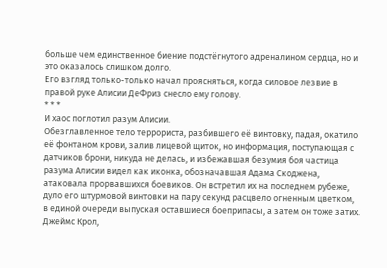больше чем единственное биение подстёгнутого адреналином сердца, но и это оказалось слишком долго.
Его взгляд только-только начал проясняться, когда силовое лезвие в правой руке Алисии ДеФриз снесло ему голову.
* * *
И хаос поглотил разум Алисии.
Обезглавленное тело террориста, разбившего её винтовку, падая, окатило её фонтаном крови, залив лицевой щиток, но информация, поступающая с датчиков брони, никуда не делась, и избежавшая безумия боя частица разума Алисии видел как иконка, обозначавшая Адама Скоджена, атаковала прорвавшихся боевиков. Он встретил их на последнем рубеже, дуло его штурмовой винтовки на пару секунд расцвело огненным цветком, в единой очереди выпуская оставшиеся боеприпасы, а затем он тоже затих. Джеймс Крол,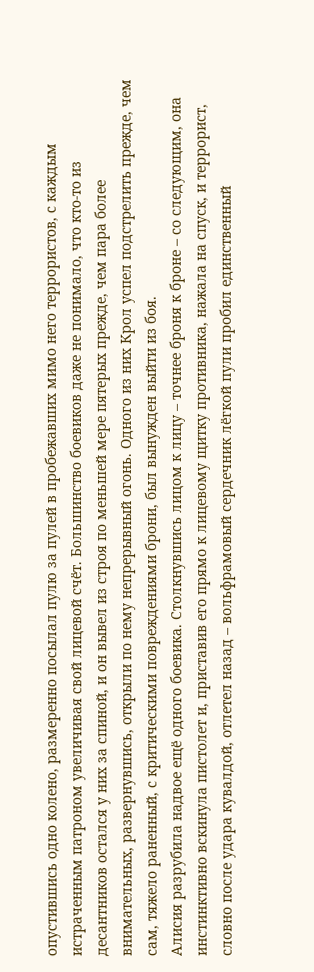опустившись одно колено, размеренно посылал пулю за пулей в пробежавших мимо него террористов, с каждым истраченным патроном увеличивая свой лицевой счёт. Большинство боевиков даже не понимало, что кто-то из десантников остался у них за спиной, и он вывел из строя по меньшей мере пятерых прежде, чем пара более внимательных, развернувшись, открыли по нему непрерывный огонь. Одного из них Крол успел подстрелить прежде, чем сам, тяжело раненный, с критическими повреждениями брони, был вынужден выйти из боя.
Алисия разрубила надвое ещё одного боевика. Столкнувшись лицом к лицу – точнее броня к броне – со следующим, она инстинктивно вскинула пистолет и, приставив его прямо к лицевому щитку противника, нажала на спуск, и террорист, словно после удара кувалдой, отлетел назад – вольфрамовый сердечник лёгкой пули пробил единственный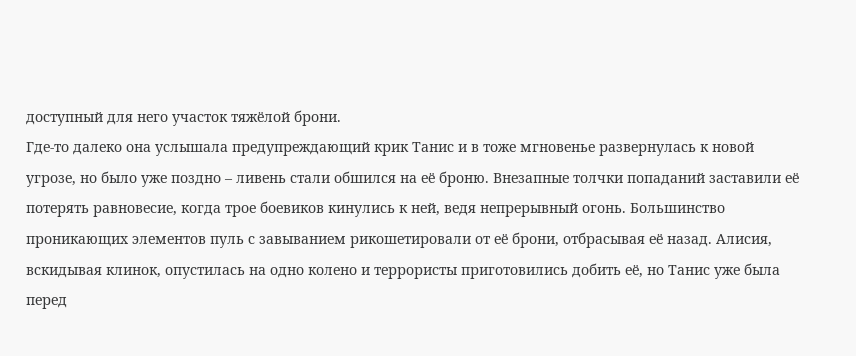доступный для него участок тяжёлой брони.
Где-то далеко она услышала предупреждающий крик Танис и в тоже мгновенье развернулась к новой угрозе, но было уже поздно – ливень стали обшился на её броню. Внезапные толчки попаданий заставили её потерять равновесие, когда трое боевиков кинулись к ней, ведя непрерывный огонь. Большинство проникающих элементов пуль с завыванием рикошетировали от её брони, отбрасывая её назад. Алисия, вскидывая клинок, опустилась на одно колено и террористы приготовились добить её, но Танис уже была перед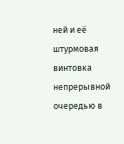ней и её штурмовая винтовка непрерывной очередью в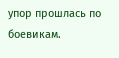упор прошлась по боевикам.